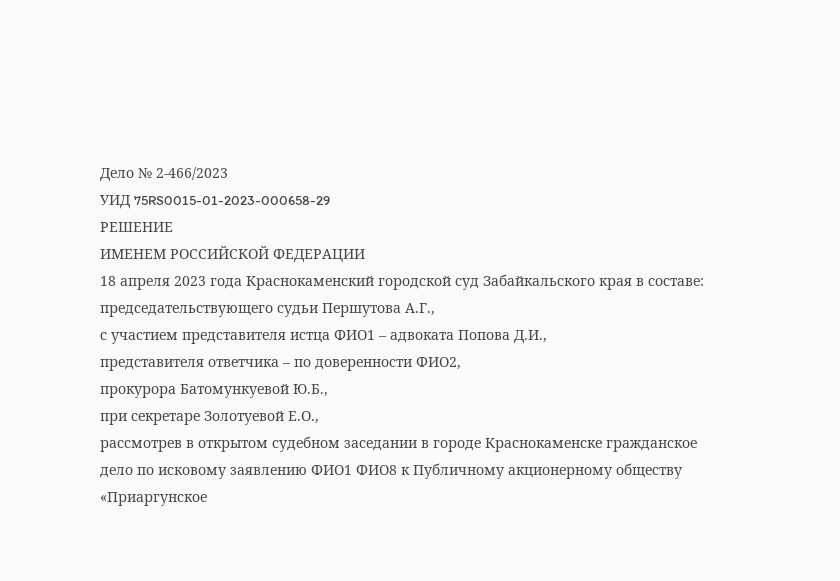Дело № 2-466/2023
УИД 75RS0015-01-2023-000658-29
РЕШЕНИЕ
ИМЕНЕМ РОССИЙСКОЙ ФЕДЕРАЦИИ
18 апреля 2023 года Краснокаменский городской суд Забайкальского края в составе:
председательствующего судьи Першутова А.Г.,
с участием представителя истца ФИО1 – адвоката Попова Д.И.,
представителя ответчика – по доверенности ФИО2,
прокурора Батомункуевой Ю.Б.,
при секретаре Золотуевой Е.О.,
рассмотрев в открытом судебном заседании в городе Краснокаменске гражданское дело по исковому заявлению ФИО1 ФИО8 к Публичному акционерному обществу «Приаргунское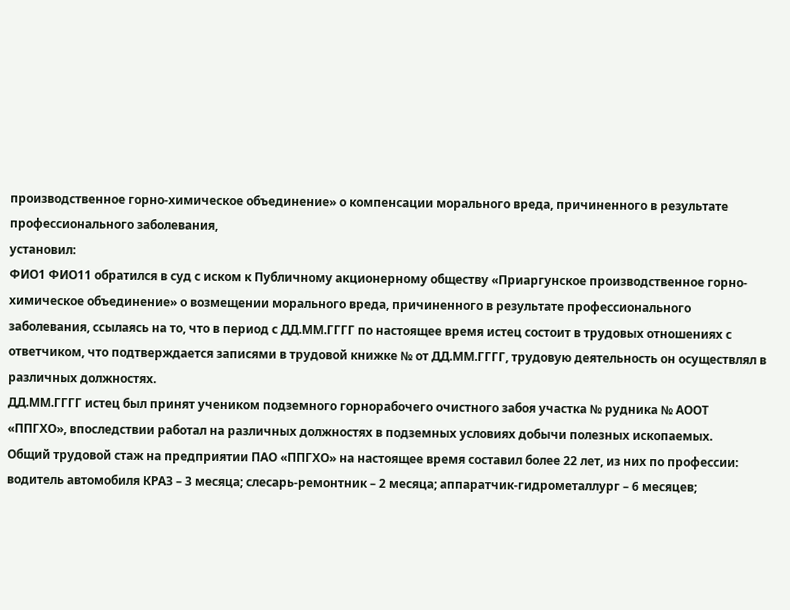производственное горно-химическое объединение» о компенсации морального вреда, причиненного в результате профессионального заболевания,
установил:
ФИО1 ФИО11 обратился в суд с иском к Публичному акционерному обществу «Приаргунское производственное горно-химическое объединение» о возмещении морального вреда, причиненного в результате профессионального заболевания, ссылаясь на то, что в период с ДД.ММ.ГГГГ по настоящее время истец состоит в трудовых отношениях с ответчиком, что подтверждается записями в трудовой книжке № от ДД.ММ.ГГГГ, трудовую деятельность он осуществлял в различных должностях.
ДД.ММ.ГГГГ истец был принят учеником подземного горнорабочего очистного забоя участка № рудника № АООТ «ППГХО», впоследствии работал на различных должностях в подземных условиях добычи полезных ископаемых.
Общий трудовой стаж на предприятии ПАО «ППГХО» на настоящее время составил более 22 лет, из них по профессии: водитель автомобиля КРАЗ – 3 месяца; слесарь-ремонтник – 2 месяца; аппаратчик-гидрометаллург – 6 месяцев;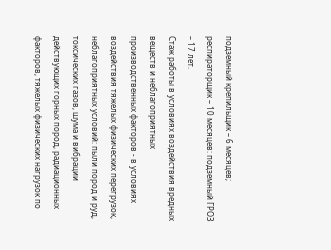подземный крепильщик – 6 месяцев; респираторщик – 10 месяцев: подземный ГРОЗ – 17 лет.
Стаж работы в условиях воздействия вредных веществ и неблагоприятных производственных факторов - в условиях воздействия тяжелых физических перегрузок, неблагоприятных условий: пыли пород и руд, токсических газов, шума и вибрации действующих горных пород, радиационных факторов, тяжелых физических нагрузок по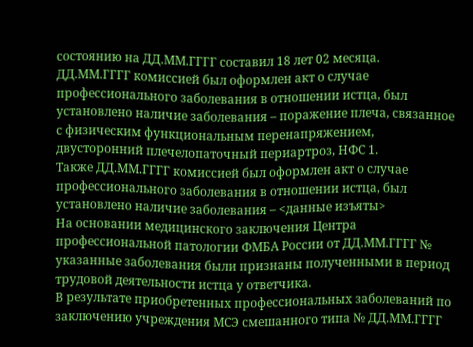состоянию на ДД.ММ.ГГГГ составил 18 лет 02 месяца.
ДД.ММ.ГГГГ комиссией был оформлен акт о случае профессионального заболевания в отношении истца, был установлено наличие заболевания – поражение плеча, связанное с физическим функциональным перенапряжением, двусторонний плечелопаточный периартроз, НФС 1.
Также ДД.ММ.ГГГГ комиссией был оформлен акт о случае профессионального заболевания в отношении истца, был установлено наличие заболевания – <данные изъяты>
На основании медицинского заключения Центра профессиональной патологии ФМБА России от ДД.ММ.ГГГГ № указанные заболевания были признаны полученными в период трудовой деятельности истца у ответчика.
В результате приобретенных профессиональных заболеваний по заключению учреждения МСЭ смешанного типа № ДД.ММ.ГГГГ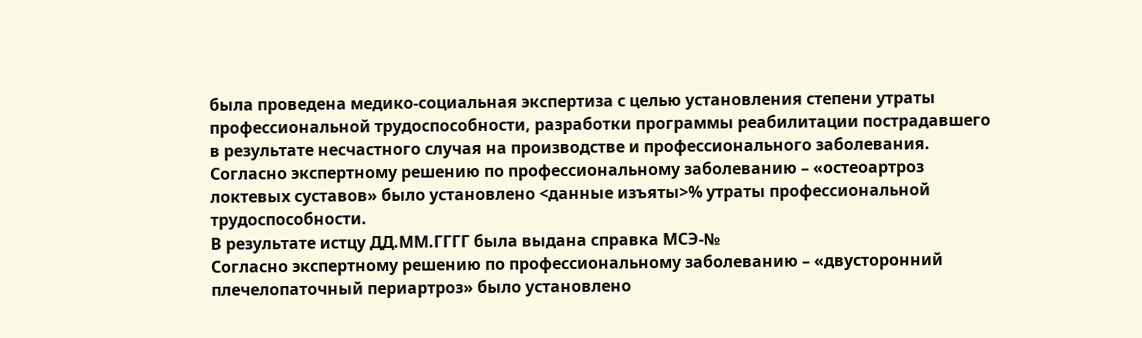была проведена медико-социальная экспертиза с целью установления степени утраты профессиональной трудоспособности, разработки программы реабилитации пострадавшего в результате несчастного случая на производстве и профессионального заболевания.
Согласно экспертному решению по профессиональному заболеванию – «остеоартроз локтевых суставов» было установлено <данные изъяты>% утраты профессиональной трудоспособности.
В результате истцу ДД.ММ.ГГГГ была выдана справка МСЭ-№
Согласно экспертному решению по профессиональному заболеванию – «двусторонний плечелопаточный периартроз» было установлено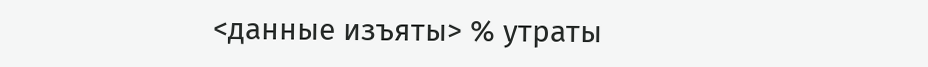<данные изъяты> % утраты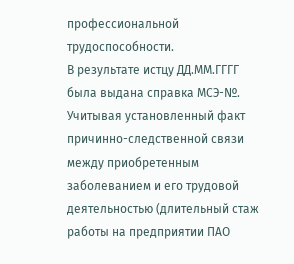профессиональной трудоспособности.
В результате истцу ДД.ММ.ГГГГ была выдана справка МСЭ-№.
Учитывая установленный факт причинно-следственной связи между приобретенным заболеванием и его трудовой деятельностью (длительный стаж работы на предприятии ПАО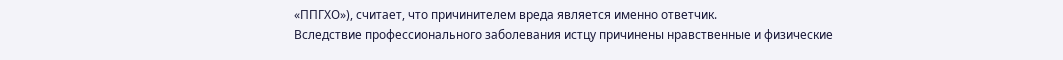«ППГХО»), считает, что причинителем вреда является именно ответчик.
Вследствие профессионального заболевания истцу причинены нравственные и физические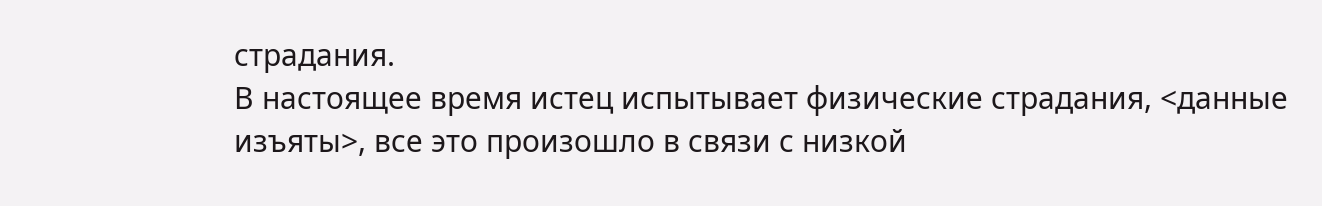страдания.
В настоящее время истец испытывает физические страдания, <данные изъяты>, все это произошло в связи с низкой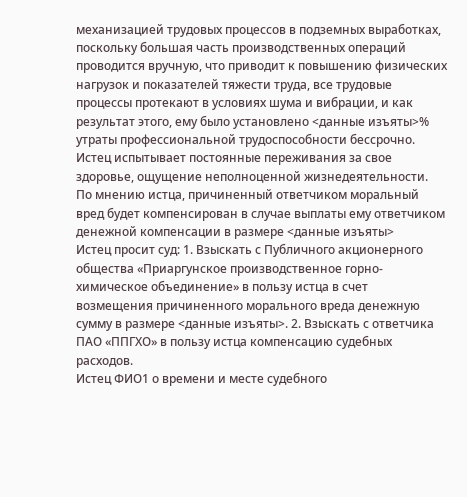механизацией трудовых процессов в подземных выработках, поскольку большая часть производственных операций проводится вручную, что приводит к повышению физических нагрузок и показателей тяжести труда, все трудовые процессы протекают в условиях шума и вибрации, и как результат этого, ему было установлено <данные изъяты>% утраты профессиональной трудоспособности бессрочно.
Истец испытывает постоянные переживания за свое здоровье, ощущение неполноценной жизнедеятельности.
По мнению истца, причиненный ответчиком моральный вред будет компенсирован в случае выплаты ему ответчиком денежной компенсации в размере <данные изъяты>
Истец просит суд: 1. Взыскать с Публичного акционерного общества «Приаргунское производственное горно-химическое объединение» в пользу истца в счет возмещения причиненного морального вреда денежную сумму в размере <данные изъяты>. 2. Взыскать с ответчика ПАО «ППГХО» в пользу истца компенсацию судебных расходов.
Истец ФИО1 о времени и месте судебного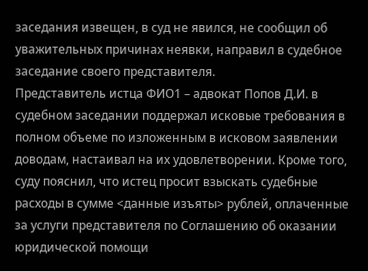заседания извещен, в суд не явился, не сообщил об уважительных причинах неявки, направил в судебное заседание своего представителя.
Представитель истца ФИО1 – адвокат Попов Д.И. в судебном заседании поддержал исковые требования в полном объеме по изложенным в исковом заявлении доводам, настаивал на их удовлетворении. Кроме того, суду пояснил, что истец просит взыскать судебные расходы в сумме <данные изъяты> рублей, оплаченные за услуги представителя по Соглашению об оказании юридической помощи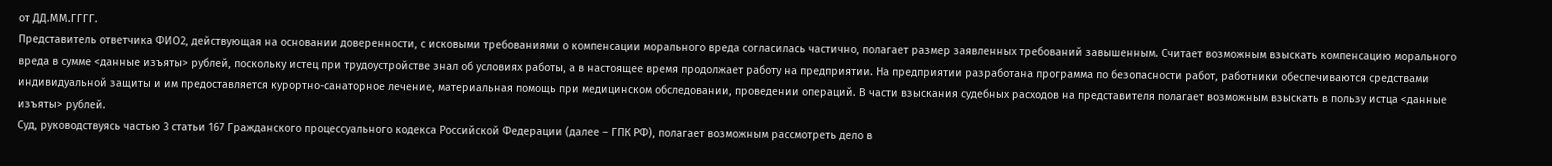от ДД.ММ.ГГГГ.
Представитель ответчика ФИО2, действующая на основании доверенности, с исковыми требованиями о компенсации морального вреда согласилась частично, полагает размер заявленных требований завышенным. Считает возможным взыскать компенсацию морального вреда в сумме <данные изъяты> рублей, поскольку истец при трудоустройстве знал об условиях работы, а в настоящее время продолжает работу на предприятии. На предприятии разработана программа по безопасности работ, работники обеспечиваются средствами индивидуальной защиты и им предоставляется курортно-санаторное лечение, материальная помощь при медицинском обследовании, проведении операций. В части взыскания судебных расходов на представителя полагает возможным взыскать в пользу истца <данные изъяты> рублей.
Суд, руководствуясь частью 3 статьи 167 Гражданского процессуального кодекса Российской Федерации (далее – ГПК РФ), полагает возможным рассмотреть дело в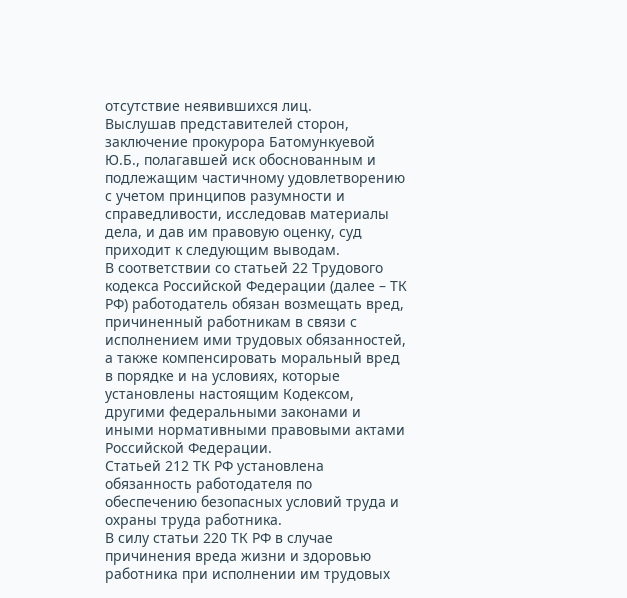отсутствие неявившихся лиц.
Выслушав представителей сторон, заключение прокурора Батомункуевой Ю.Б., полагавшей иск обоснованным и подлежащим частичному удовлетворению с учетом принципов разумности и справедливости, исследовав материалы дела, и дав им правовую оценку, суд приходит к следующим выводам.
В соответствии со статьей 22 Трудового кодекса Российской Федерации (далее – ТК РФ) работодатель обязан возмещать вред, причиненный работникам в связи с исполнением ими трудовых обязанностей, а также компенсировать моральный вред в порядке и на условиях, которые установлены настоящим Кодексом, другими федеральными законами и иными нормативными правовыми актами Российской Федерации.
Статьей 212 ТК РФ установлена обязанность работодателя по обеспечению безопасных условий труда и охраны труда работника.
В силу статьи 220 ТК РФ в случае причинения вреда жизни и здоровью работника при исполнении им трудовых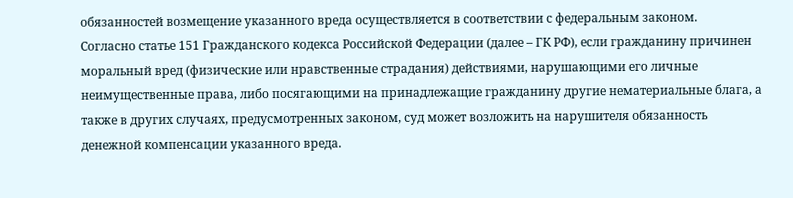обязанностей возмещение указанного вреда осуществляется в соответствии с федеральным законом.
Согласно статье 151 Гражданского кодекса Российской Федерации (далее – ГК РФ), если гражданину причинен моральный вред (физические или нравственные страдания) действиями, нарушающими его личные неимущественные права, либо посягающими на принадлежащие гражданину другие нематериальные блага, а также в других случаях, предусмотренных законом, суд может возложить на нарушителя обязанность денежной компенсации указанного вреда.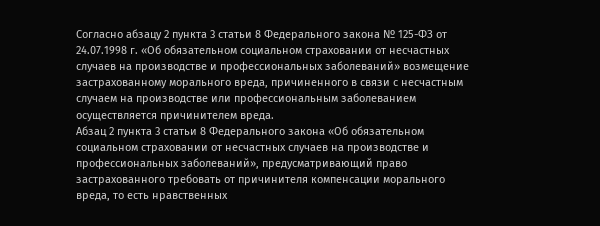Согласно абзацу 2 пункта 3 статьи 8 Федерального закона № 125-ФЗ от 24.07.1998 г. «Об обязательном социальном страховании от несчастных случаев на производстве и профессиональных заболеваний» возмещение застрахованному морального вреда, причиненного в связи с несчастным случаем на производстве или профессиональным заболеванием осуществляется причинителем вреда.
Абзац 2 пункта 3 статьи 8 Федерального закона «Об обязательном социальном страховании от несчастных случаев на производстве и профессиональных заболеваний», предусматривающий право застрахованного требовать от причинителя компенсации морального вреда, то есть нравственных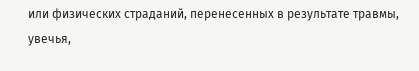или физических страданий, перенесенных в результате травмы, увечья,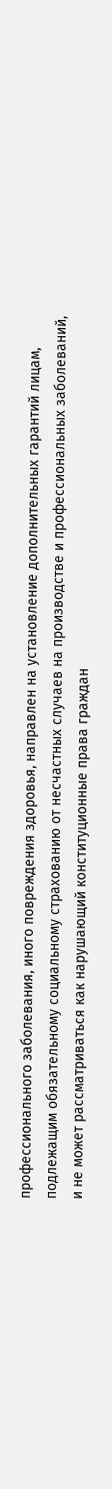профессионального заболевания, иного повреждения здоровья, направлен на установление дополнительных гарантий лицам, подлежащим обязательному социальному страхованию от несчастных случаев на производстве и профессиональных заболеваний, и не может рассматриваться как нарушающий конституционные права граждан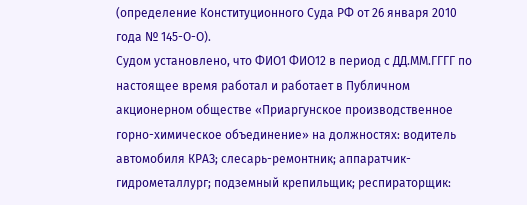(определение Конституционного Суда РФ от 26 января 2010 года № 145-О-О).
Судом установлено, что ФИО1 ФИО12 в период с ДД.ММ.ГГГГ по настоящее время работал и работает в Публичном акционерном обществе «Приаргунское производственное горно-химическое объединение» на должностях: водитель автомобиля КРАЗ; слесарь-ремонтник; аппаратчик-гидрометаллург; подземный крепильщик; респираторщик: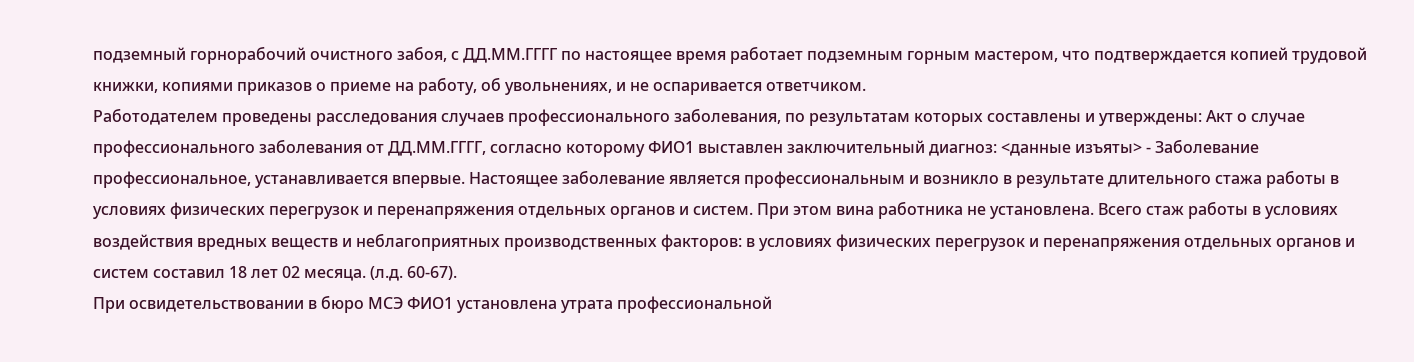подземный горнорабочий очистного забоя, с ДД.ММ.ГГГГ по настоящее время работает подземным горным мастером, что подтверждается копией трудовой книжки, копиями приказов о приеме на работу, об увольнениях, и не оспаривается ответчиком.
Работодателем проведены расследования случаев профессионального заболевания, по результатам которых составлены и утверждены: Акт о случае профессионального заболевания от ДД.ММ.ГГГГ, согласно которому ФИО1 выставлен заключительный диагноз: <данные изъяты> - Заболевание профессиональное, устанавливается впервые. Настоящее заболевание является профессиональным и возникло в результате длительного стажа работы в условиях физических перегрузок и перенапряжения отдельных органов и систем. При этом вина работника не установлена. Всего стаж работы в условиях воздействия вредных веществ и неблагоприятных производственных факторов: в условиях физических перегрузок и перенапряжения отдельных органов и систем составил 18 лет 02 месяца. (л.д. 60-67).
При освидетельствовании в бюро МСЭ ФИО1 установлена утрата профессиональной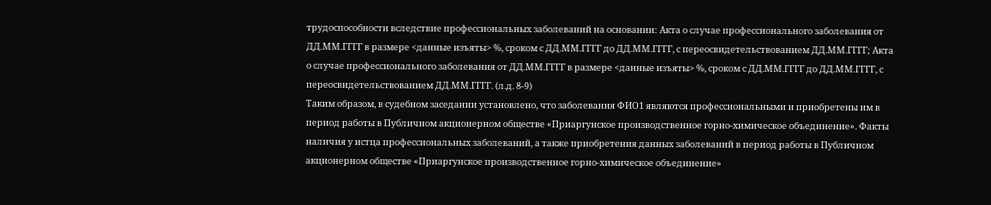трудоспособности вследствие профессиональных заболеваний на основании: Акта о случае профессионального заболевания от ДД.ММ.ГГГГ в размере <данные изъяты> %, сроком с ДД.ММ.ГГГГ до ДД.ММ.ГГГГ, с переосвидетельствованием ДД.ММ.ГГГГ; Акта о случае профессионального заболевания от ДД.ММ.ГГГГ в размере <данные изъяты> %, сроком с ДД.ММ.ГГГГ до ДД.ММ.ГГГГ, с переосвидетельствованием ДД.ММ.ГГГГ. (л.д. 8-9)
Таким образом, в судебном заседании установлено, что заболевания ФИО1 являются профессиональными и приобретены им в период работы в Публичном акционерном обществе «Приаргунское производственное горно-химическое объединение». Факты наличия у истца профессиональных заболеваний, а также приобретения данных заболеваний в период работы в Публичном акционерном обществе «Приаргунское производственное горно-химическое объединение»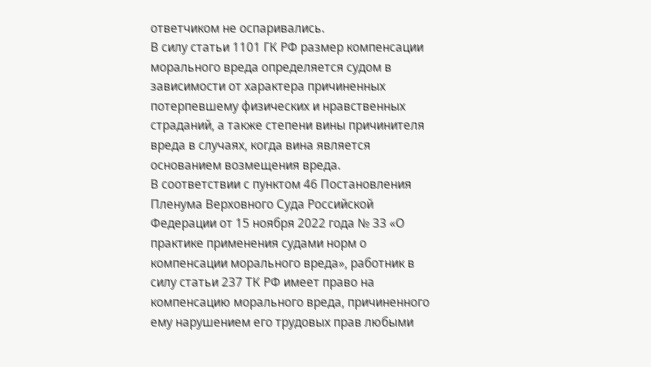ответчиком не оспаривались.
В силу статьи 1101 ГК РФ размер компенсации морального вреда определяется судом в зависимости от характера причиненных потерпевшему физических и нравственных страданий, а также степени вины причинителя вреда в случаях, когда вина является основанием возмещения вреда.
В соответствии с пунктом 46 Постановления Пленума Верховного Суда Российской Федерации от 15 ноября 2022 года № 33 «О практике применения судами норм о компенсации морального вреда», работник в силу статьи 237 ТК РФ имеет право на компенсацию морального вреда, причиненного ему нарушением его трудовых прав любыми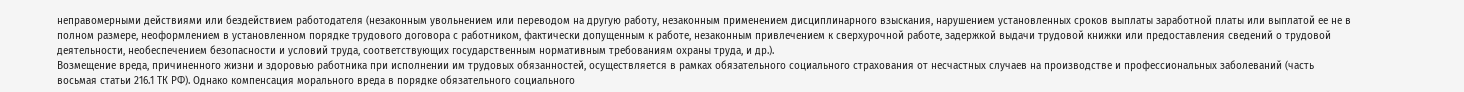неправомерными действиями или бездействием работодателя (незаконным увольнением или переводом на другую работу, незаконным применением дисциплинарного взыскания, нарушением установленных сроков выплаты заработной платы или выплатой ее не в полном размере, неоформлением в установленном порядке трудового договора с работником, фактически допущенным к работе, незаконным привлечением к сверхурочной работе, задержкой выдачи трудовой книжки или предоставления сведений о трудовой деятельности, необеспечением безопасности и условий труда, соответствующих государственным нормативным требованиям охраны труда, и др.).
Возмещение вреда, причиненного жизни и здоровью работника при исполнении им трудовых обязанностей, осуществляется в рамках обязательного социального страхования от несчастных случаев на производстве и профессиональных заболеваний (часть восьмая статьи 216.1 ТК РФ). Однако компенсация морального вреда в порядке обязательного социального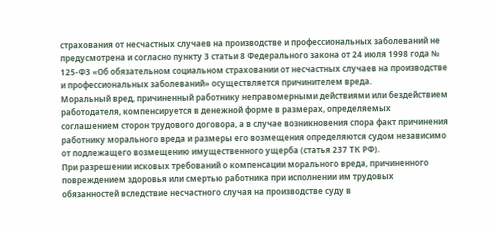страхования от несчастных случаев на производстве и профессиональных заболеваний не предусмотрена и согласно пункту 3 статьи 8 Федерального закона от 24 июля 1998 года № 125-ФЗ «Об обязательном социальном страховании от несчастных случаев на производстве и профессиональных заболеваний» осуществляется причинителем вреда.
Моральный вред, причиненный работнику неправомерными действиями или бездействием работодателя, компенсируется в денежной форме в размерах, определяемых соглашением сторон трудового договора, а в случае возникновения спора факт причинения работнику морального вреда и размеры его возмещения определяются судом независимо от подлежащего возмещению имущественного ущерба (статья 237 ТК РФ).
При разрешении исковых требований о компенсации морального вреда, причиненного повреждением здоровья или смертью работника при исполнении им трудовых обязанностей вследствие несчастного случая на производстве суду в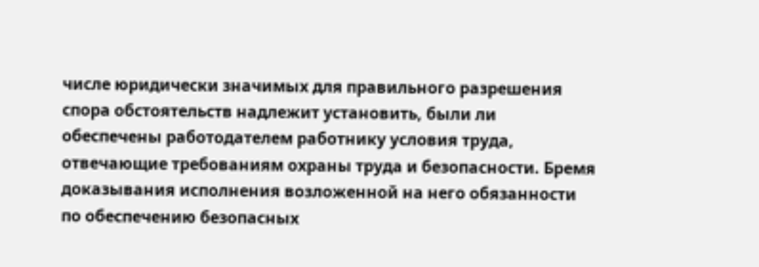числе юридически значимых для правильного разрешения спора обстоятельств надлежит установить, были ли обеспечены работодателем работнику условия труда, отвечающие требованиям охраны труда и безопасности. Бремя доказывания исполнения возложенной на него обязанности по обеспечению безопасных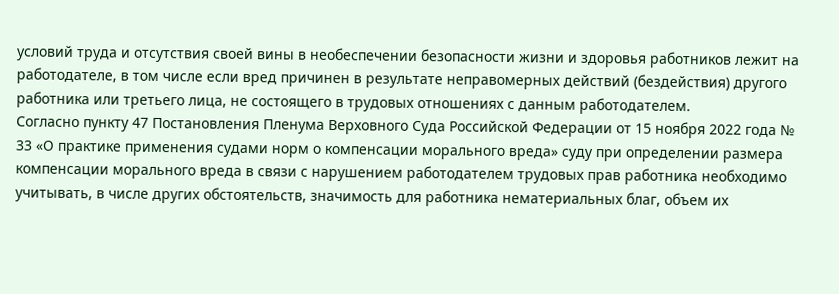условий труда и отсутствия своей вины в необеспечении безопасности жизни и здоровья работников лежит на работодателе, в том числе если вред причинен в результате неправомерных действий (бездействия) другого работника или третьего лица, не состоящего в трудовых отношениях с данным работодателем.
Согласно пункту 47 Постановления Пленума Верховного Суда Российской Федерации от 15 ноября 2022 года № 33 «О практике применения судами норм о компенсации морального вреда» суду при определении размера компенсации морального вреда в связи с нарушением работодателем трудовых прав работника необходимо учитывать, в числе других обстоятельств, значимость для работника нематериальных благ, объем их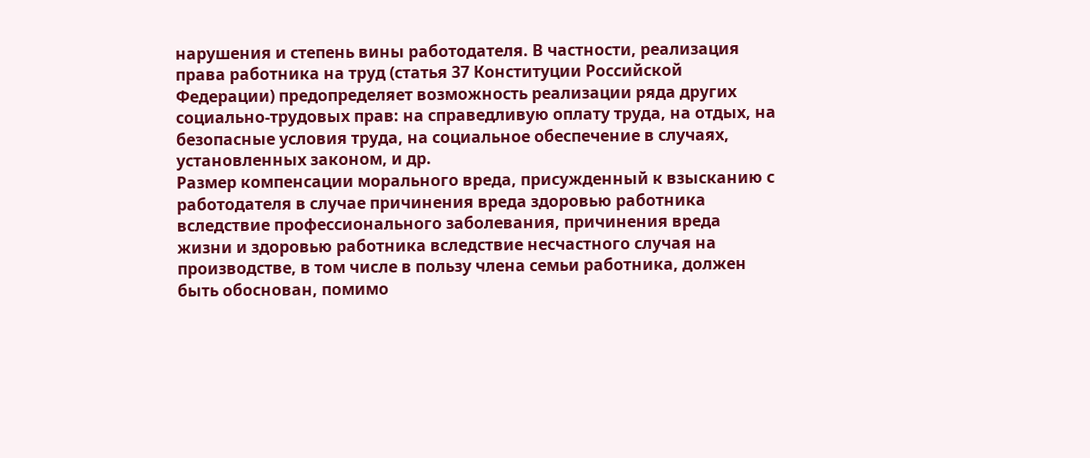нарушения и степень вины работодателя. В частности, реализация права работника на труд (статья 37 Конституции Российской Федерации) предопределяет возможность реализации ряда других социально-трудовых прав: на справедливую оплату труда, на отдых, на безопасные условия труда, на социальное обеспечение в случаях, установленных законом, и др.
Размер компенсации морального вреда, присужденный к взысканию с работодателя в случае причинения вреда здоровью работника вследствие профессионального заболевания, причинения вреда жизни и здоровью работника вследствие несчастного случая на производстве, в том числе в пользу члена семьи работника, должен быть обоснован, помимо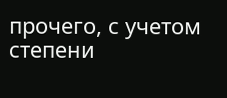прочего, с учетом степени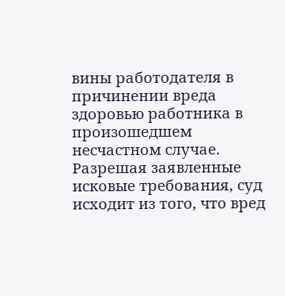вины работодателя в причинении вреда здоровью работника в произошедшем несчастном случае.
Разрешая заявленные исковые требования, суд исходит из того, что вред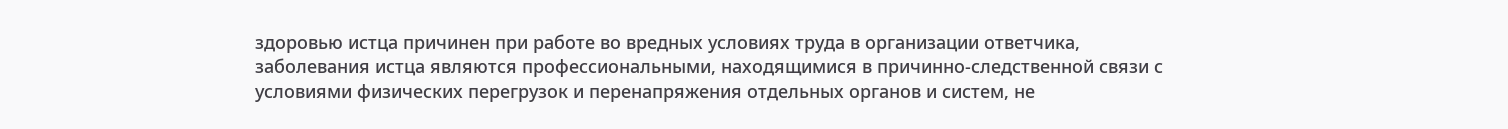здоровью истца причинен при работе во вредных условиях труда в организации ответчика, заболевания истца являются профессиональными, находящимися в причинно-следственной связи с условиями физических перегрузок и перенапряжения отдельных органов и систем, не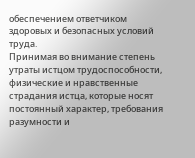обеспечением ответчиком здоровых и безопасных условий труда.
Принимая во внимание степень утраты истцом трудоспособности, физические и нравственные страдания истца, которые носят постоянный характер, требования разумности и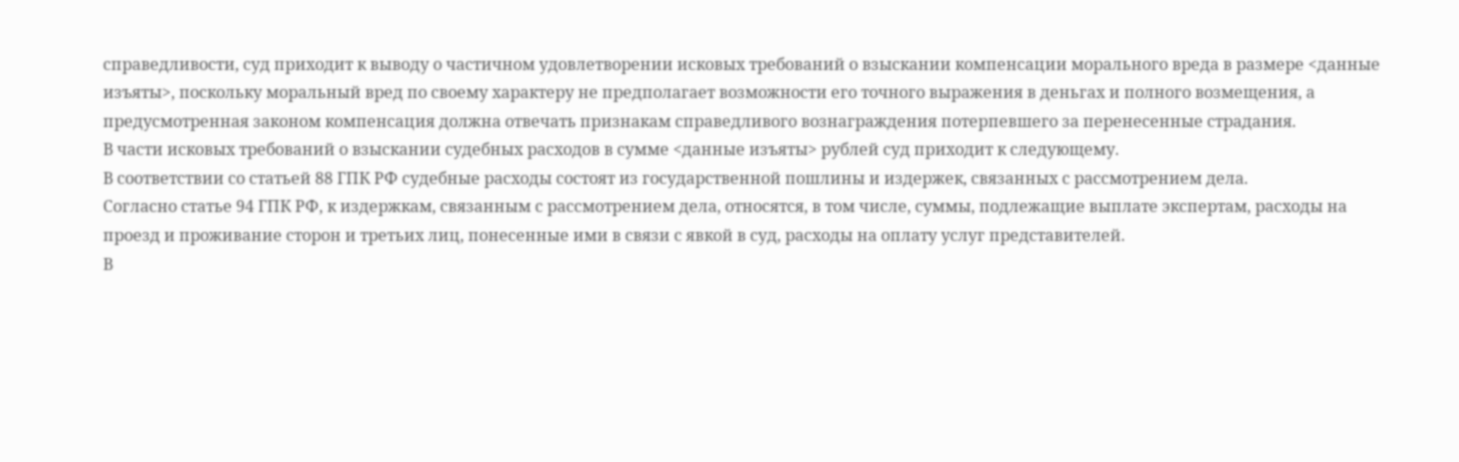справедливости, суд приходит к выводу о частичном удовлетворении исковых требований о взыскании компенсации морального вреда в размере <данные изъяты>, поскольку моральный вред по своему характеру не предполагает возможности его точного выражения в деньгах и полного возмещения, а предусмотренная законом компенсация должна отвечать признакам справедливого вознаграждения потерпевшего за перенесенные страдания.
В части исковых требований о взыскании судебных расходов в сумме <данные изъяты> рублей суд приходит к следующему.
В соответствии со статьей 88 ГПК РФ судебные расходы состоят из государственной пошлины и издержек, связанных с рассмотрением дела.
Согласно статье 94 ГПК РФ, к издержкам, связанным с рассмотрением дела, относятся, в том числе, суммы, подлежащие выплате экспертам, расходы на проезд и проживание сторон и третьих лиц, понесенные ими в связи с явкой в суд, расходы на оплату услуг представителей.
В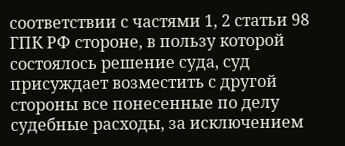соответствии с частями 1, 2 статьи 98 ГПК РФ стороне, в пользу которой состоялось решение суда, суд присуждает возместить с другой стороны все понесенные по делу судебные расходы, за исключением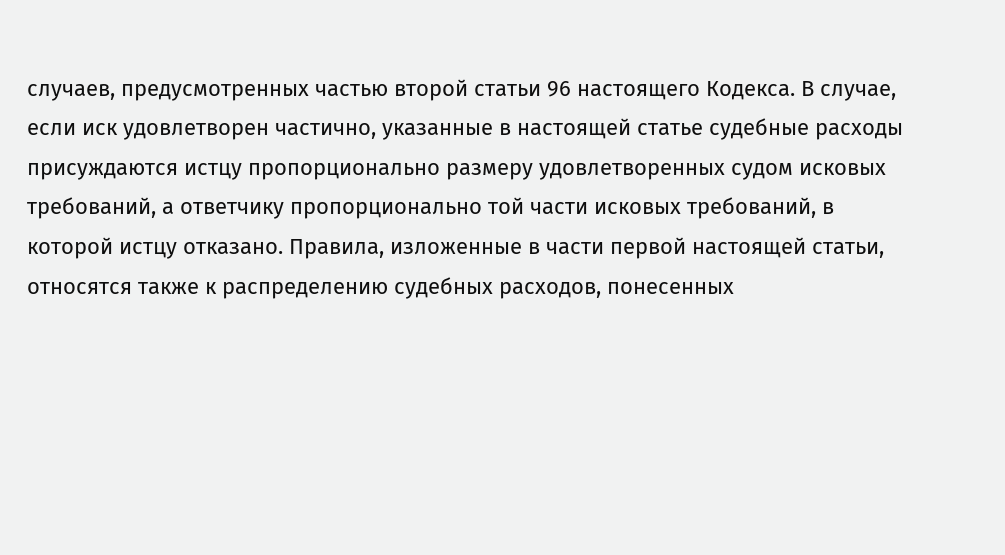случаев, предусмотренных частью второй статьи 96 настоящего Кодекса. В случае, если иск удовлетворен частично, указанные в настоящей статье судебные расходы присуждаются истцу пропорционально размеру удовлетворенных судом исковых требований, а ответчику пропорционально той части исковых требований, в которой истцу отказано. Правила, изложенные в части первой настоящей статьи, относятся также к распределению судебных расходов, понесенных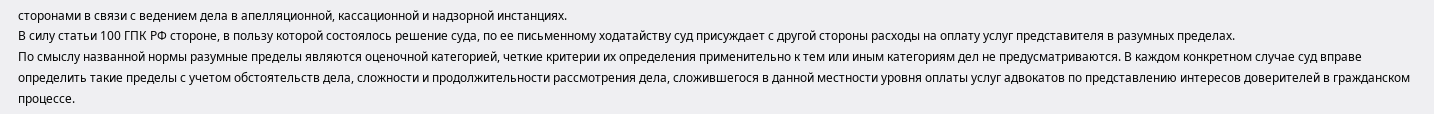сторонами в связи с ведением дела в апелляционной, кассационной и надзорной инстанциях.
В силу статьи 100 ГПК РФ стороне, в пользу которой состоялось решение суда, по ее письменному ходатайству суд присуждает с другой стороны расходы на оплату услуг представителя в разумных пределах.
По смыслу названной нормы разумные пределы являются оценочной категорией, четкие критерии их определения применительно к тем или иным категориям дел не предусматриваются. В каждом конкретном случае суд вправе определить такие пределы с учетом обстоятельств дела, сложности и продолжительности рассмотрения дела, сложившегося в данной местности уровня оплаты услуг адвокатов по представлению интересов доверителей в гражданском процессе.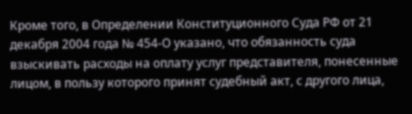Кроме того, в Определении Конституционного Суда РФ от 21 декабря 2004 года № 454-О указано, что обязанность суда взыскивать расходы на оплату услуг представителя, понесенные лицом, в пользу которого принят судебный акт, с другого лица,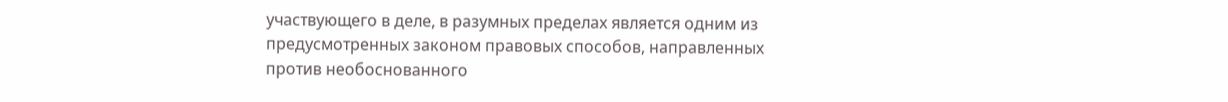участвующего в деле, в разумных пределах является одним из предусмотренных законом правовых способов, направленных против необоснованного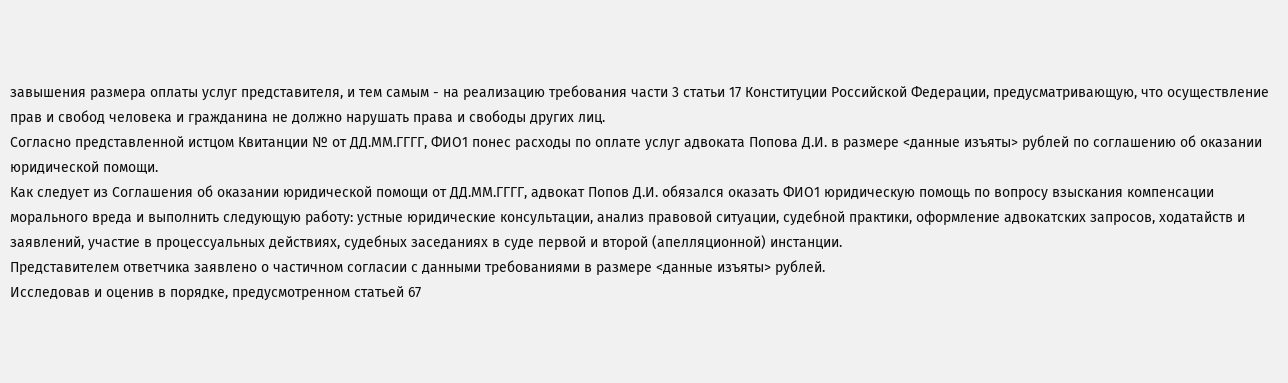завышения размера оплаты услуг представителя, и тем самым - на реализацию требования части 3 статьи 17 Конституции Российской Федерации, предусматривающую, что осуществление прав и свобод человека и гражданина не должно нарушать права и свободы других лиц.
Согласно представленной истцом Квитанции № от ДД.ММ.ГГГГ, ФИО1 понес расходы по оплате услуг адвоката Попова Д.И. в размере <данные изъяты> рублей по соглашению об оказании юридической помощи.
Как следует из Соглашения об оказании юридической помощи от ДД.ММ.ГГГГ, адвокат Попов Д.И. обязался оказать ФИО1 юридическую помощь по вопросу взыскания компенсации морального вреда и выполнить следующую работу: устные юридические консультации, анализ правовой ситуации, судебной практики, оформление адвокатских запросов, ходатайств и заявлений, участие в процессуальных действиях, судебных заседаниях в суде первой и второй (апелляционной) инстанции.
Представителем ответчика заявлено о частичном согласии с данными требованиями в размере <данные изъяты> рублей.
Исследовав и оценив в порядке, предусмотренном статьей 67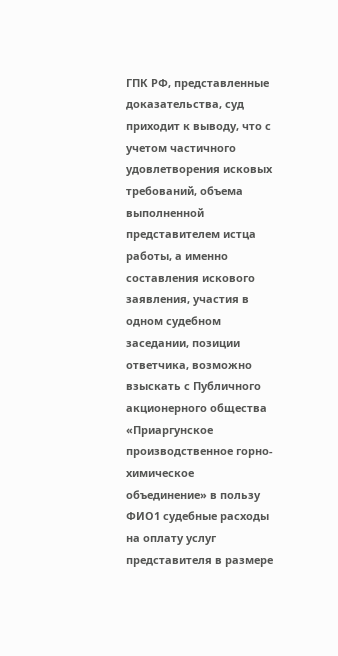ГПК РФ, представленные доказательства, суд приходит к выводу, что с учетом частичного удовлетворения исковых требований, объема выполненной представителем истца работы, а именно составления искового заявления, участия в одном судебном заседании, позиции ответчика, возможно взыскать с Публичного акционерного общества «Приаргунское производственное горно-химическое объединение» в пользу ФИО1 судебные расходы на оплату услуг представителя в размере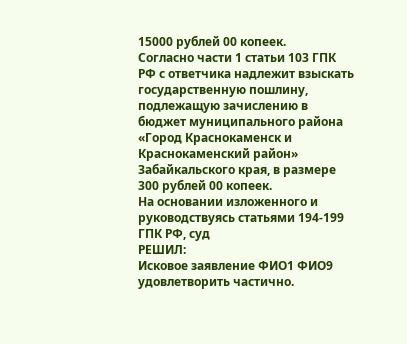15000 рублей 00 копеек.
Согласно части 1 статьи 103 ГПК РФ с ответчика надлежит взыскать государственную пошлину, подлежащую зачислению в бюджет муниципального района «Город Краснокаменск и Краснокаменский район» Забайкальского края, в размере 300 рублей 00 копеек.
На основании изложенного и руководствуясь статьями 194-199 ГПК РФ, суд
РЕШИЛ:
Исковое заявление ФИО1 ФИО9 удовлетворить частично.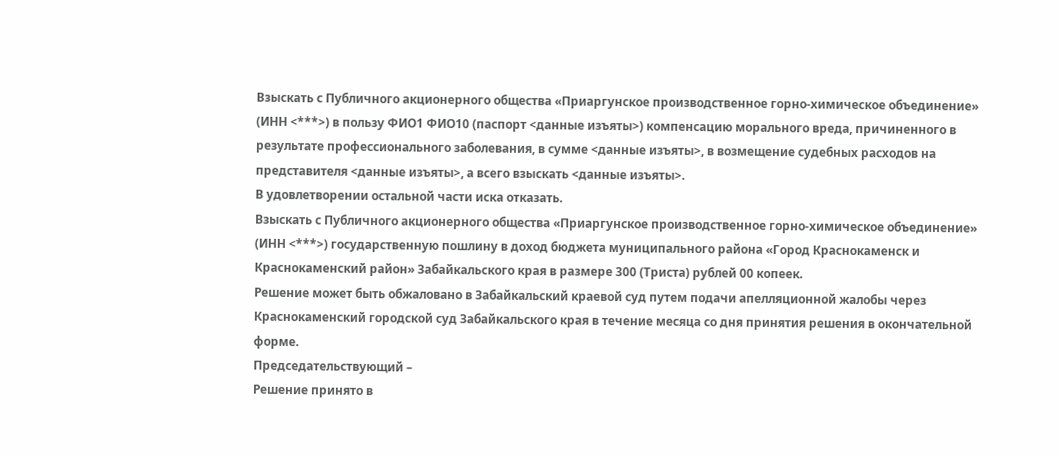Взыскать с Публичного акционерного общества «Приаргунское производственное горно-химическое объединение» (ИНН <***>) в пользу ФИО1 ФИО10 (паспорт <данные изъяты>) компенсацию морального вреда, причиненного в результате профессионального заболевания, в сумме <данные изъяты>, в возмещение судебных расходов на представителя <данные изъяты>, а всего взыскать <данные изъяты>.
В удовлетворении остальной части иска отказать.
Взыскать с Публичного акционерного общества «Приаргунское производственное горно-химическое объединение» (ИНН <***>) государственную пошлину в доход бюджета муниципального района «Город Краснокаменск и Краснокаменский район» Забайкальского края в размере 300 (Триста) рублей 00 копеек.
Решение может быть обжаловано в Забайкальский краевой суд путем подачи апелляционной жалобы через Краснокаменский городской суд Забайкальского края в течение месяца со дня принятия решения в окончательной форме.
Председательствующий –
Решение принято в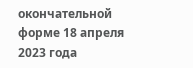окончательной форме 18 апреля 2023 года